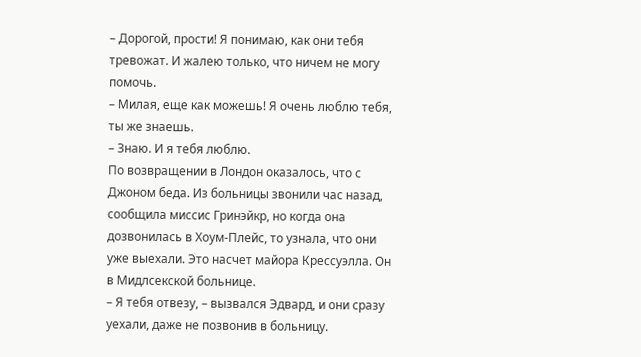– Дорогой, прости! Я понимаю, как они тебя тревожат. И жалею только, что ничем не могу помочь.
– Милая, еще как можешь! Я очень люблю тебя, ты же знаешь.
– Знаю. И я тебя люблю.
По возвращении в Лондон оказалось, что с Джоном беда. Из больницы звонили час назад, сообщила миссис Гринэйкр, но когда она дозвонилась в Хоум-Плейс, то узнала, что они уже выехали. Это насчет майора Крессуэлла. Он в Мидлсекской больнице.
– Я тебя отвезу, – вызвался Эдвард, и они сразу уехали, даже не позвонив в больницу.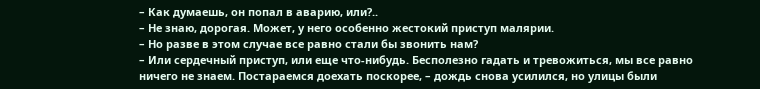– Как думаешь, он попал в аварию, или?..
– Не знаю, дорогая. Может, у него особенно жестокий приступ малярии.
– Но разве в этом случае все равно стали бы звонить нам?
– Или сердечный приступ, или еще что-нибудь. Бесполезно гадать и тревожиться, мы все равно ничего не знаем. Постараемся доехать поскорее, – дождь снова усилился, но улицы были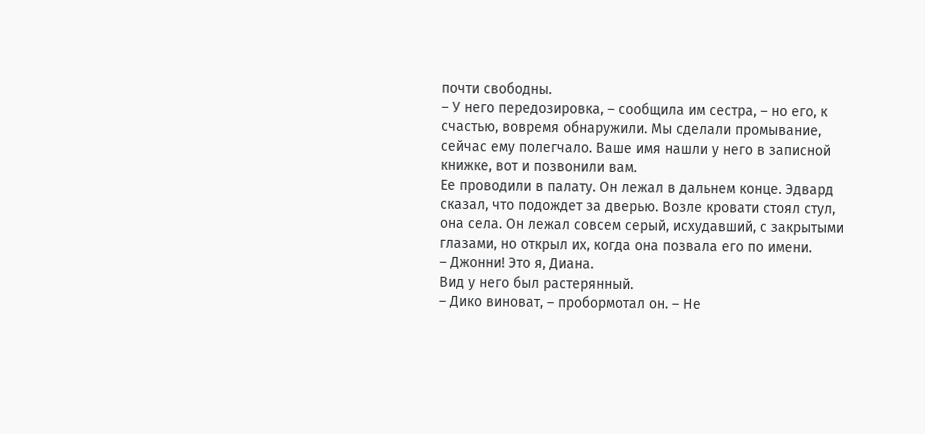почти свободны.
– У него передозировка, – сообщила им сестра, – но его, к счастью, вовремя обнаружили. Мы сделали промывание, сейчас ему полегчало. Ваше имя нашли у него в записной книжке, вот и позвонили вам.
Ее проводили в палату. Он лежал в дальнем конце. Эдвард сказал, что подождет за дверью. Возле кровати стоял стул, она села. Он лежал совсем серый, исхудавший, с закрытыми глазами, но открыл их, когда она позвала его по имени.
– Джонни! Это я, Диана.
Вид у него был растерянный.
– Дико виноват, – пробормотал он. – Не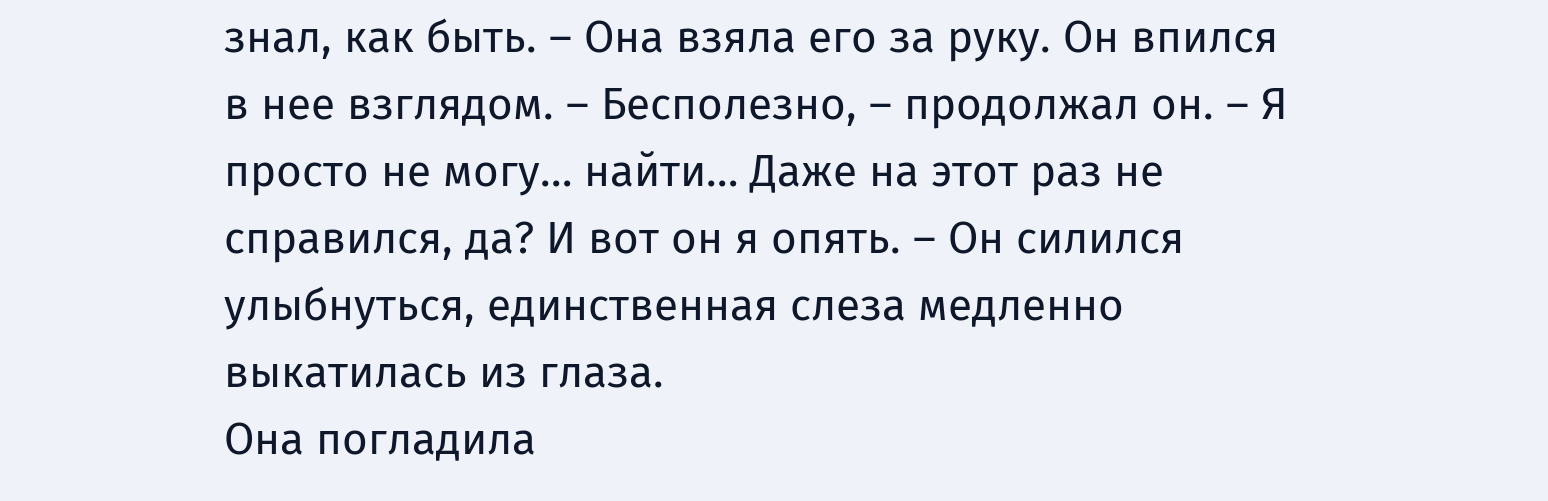знал, как быть. – Она взяла его за руку. Он впился в нее взглядом. – Бесполезно, – продолжал он. – Я просто не могу… найти… Даже на этот раз не справился, да? И вот он я опять. – Он силился улыбнуться, единственная слеза медленно выкатилась из глаза.
Она погладила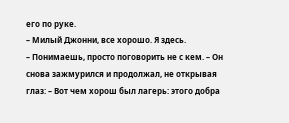его по руке.
– Милый Джонни, все хорошо. Я здесь.
– Понимаешь, просто поговорить не с кем. – Он снова зажмурился и продолжал, не открывая глаз: – Вот чем хорош был лагерь: этого добра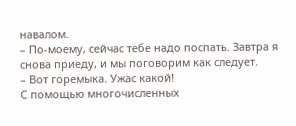навалом.
– По-моему, сейчас тебе надо поспать. Завтра я снова приеду, и мы поговорим как следует.
– Вот горемыка. Ужас какой!
С помощью многочисленных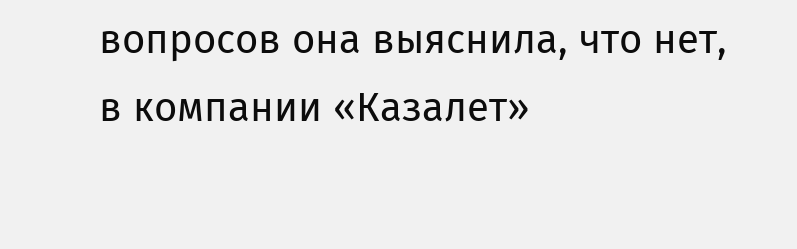вопросов она выяснила, что нет, в компании «Казалет»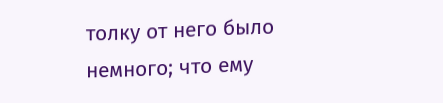толку от него было немного; что ему